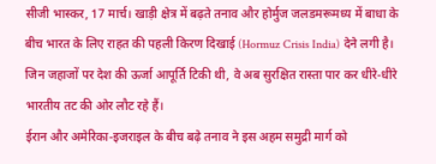सीजी भास्कर, 17 मार्च। खाड़ी क्षेत्र में बढ़ते तनाव और होर्मुज जलडमरूमध्य में बाधा के बीच भारत के लिए राहत की पहली किरण दिखाई (Hormuz Crisis India) देने लगी है। जिन जहाजों पर देश की ऊर्जा आपूर्ति टिकी थी, वे अब सुरक्षित रास्ता पार कर धीरे-धीरे भारतीय तट की ओर लौट रहे हैं।
ईरान और अमेरिका-इजराइल के बीच बढ़े तनाव ने इस अहम समुद्री मार्ग को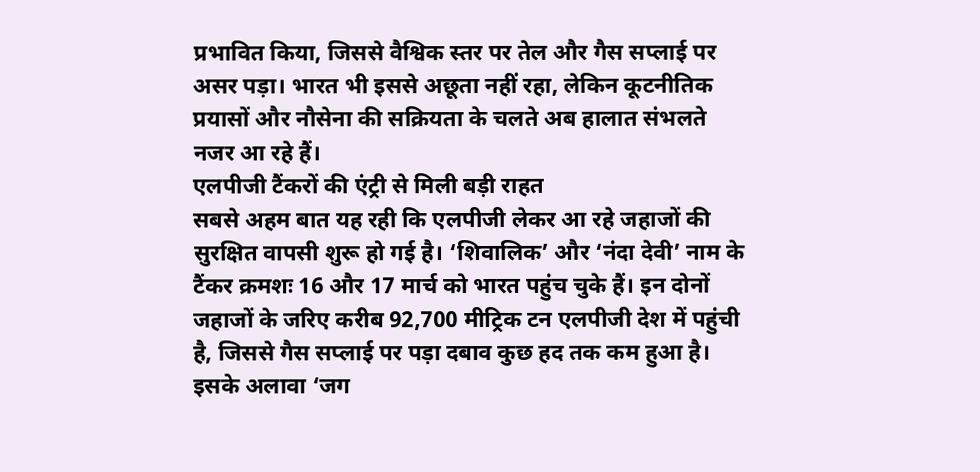प्रभावित किया, जिससे वैश्विक स्तर पर तेल और गैस सप्लाई पर असर पड़ा। भारत भी इससे अछूता नहीं रहा, लेकिन कूटनीतिक प्रयासों और नौसेना की सक्रियता के चलते अब हालात संभलते नजर आ रहे हैं।
एलपीजी टैंकरों की एंट्री से मिली बड़ी राहत
सबसे अहम बात यह रही कि एलपीजी लेकर आ रहे जहाजों की सुरक्षित वापसी शुरू हो गई है। ‘शिवालिक’ और ‘नंदा देवी’ नाम के टैंकर क्रमशः 16 और 17 मार्च को भारत पहुंच चुके हैं। इन दोनों जहाजों के जरिए करीब 92,700 मीट्रिक टन एलपीजी देश में पहुंची है, जिससे गैस सप्लाई पर पड़ा दबाव कुछ हद तक कम हुआ है।
इसके अलावा ‘जग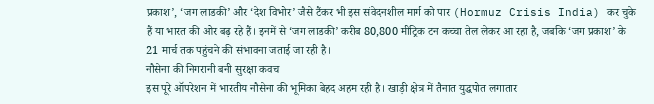प्रकाश’, ‘जग लाडकी’ और ‘देश विभोर’ जैसे टैंकर भी इस संवेदनशील मार्ग को पार (Hormuz Crisis India) कर चुके हैं या भारत की ओर बढ़ रहे हैं। इनमें से ‘जग लाडकी’ करीब 80,800 मीट्रिक टन कच्चा तेल लेकर आ रहा है, जबकि ‘जग प्रकाश’ के 21 मार्च तक पहुंचने की संभावना जताई जा रही है।
नौसेना की निगरानी बनी सुरक्षा कवच
इस पूरे ऑपरेशन में भारतीय नौसेना की भूमिका बेहद अहम रही है। खाड़ी क्षेत्र में तैनात युद्धपोत लगातार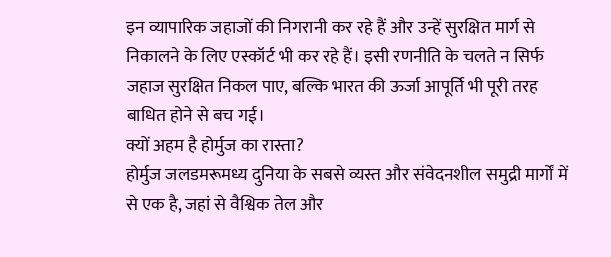इन व्यापारिक जहाजों की निगरानी कर रहे हैं और उन्हें सुरक्षित मार्ग से निकालने के लिए एस्कॉर्ट भी कर रहे हैं। इसी रणनीति के चलते न सिर्फ जहाज सुरक्षित निकल पाए, बल्कि भारत की ऊर्जा आपूर्ति भी पूरी तरह बाधित होने से बच गई।
क्यों अहम है होर्मुज का रास्ता?
होर्मुज जलडमरूमध्य दुनिया के सबसे व्यस्त और संवेदनशील समुद्री मार्गों में से एक है, जहां से वैश्विक तेल और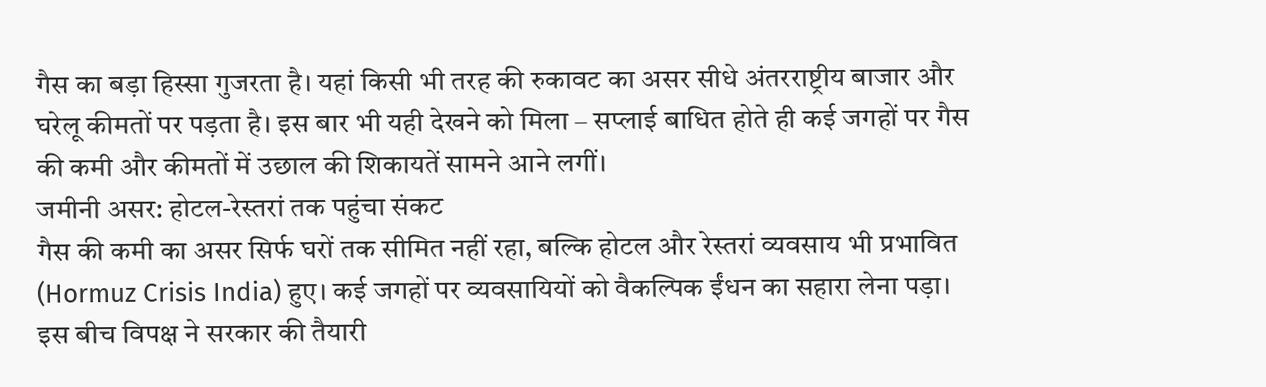गैस का बड़ा हिस्सा गुजरता है। यहां किसी भी तरह की रुकावट का असर सीधे अंतरराष्ट्रीय बाजार और घरेलू कीमतों पर पड़ता है। इस बार भी यही देखने को मिला – सप्लाई बाधित होते ही कई जगहों पर गैस की कमी और कीमतों में उछाल की शिकायतें सामने आने लगीं।
जमीनी असर: होटल-रेस्तरां तक पहुंचा संकट
गैस की कमी का असर सिर्फ घरों तक सीमित नहीं रहा, बल्कि होटल और रेस्तरां व्यवसाय भी प्रभावित (Hormuz Crisis India) हुए। कई जगहों पर व्यवसायियों को वैकल्पिक ईंधन का सहारा लेना पड़ा। इस बीच विपक्ष ने सरकार की तैयारी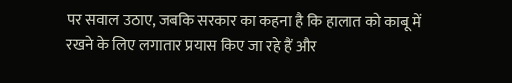पर सवाल उठाए, जबकि सरकार का कहना है कि हालात को काबू में रखने के लिए लगातार प्रयास किए जा रहे हैं और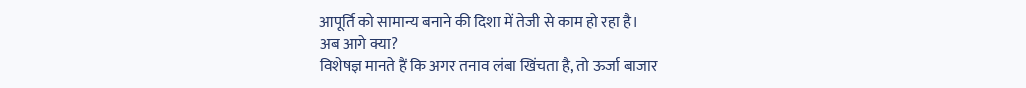आपूर्ति को सामान्य बनाने की दिशा में तेजी से काम हो रहा है।
अब आगे क्या?
विशेषज्ञ मानते हैं कि अगर तनाव लंबा खिंचता है, तो ऊर्जा बाजार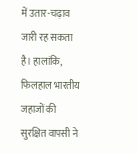में उतार-चढ़ाव जारी रह सकता है। हालांकि, फिलहाल भारतीय जहाजों की सुरक्षित वापसी ने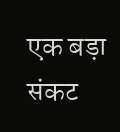एक बड़ा संकट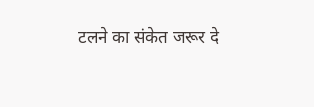टलने का संकेत जरूर दे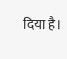दिया है।